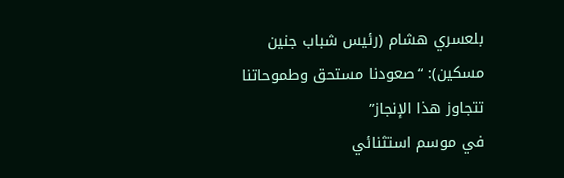بلعسري هشام (رئيس شباب جنين مسكين): “صعودنا مستحق وطموحاتنا تتجاوز هذا الإنجاز”
في موسم استثنائي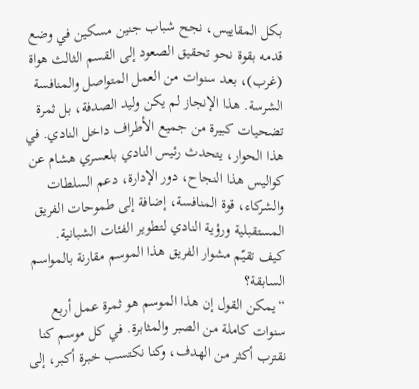بكل المقاييس، نجح شباب جنين مسكين في وضع قدمه بقوة نحو تحقيق الصعود إلى القسم الثالث هواة (غرب)، بعد سنوات من العمل المتواصل والمنافسة الشرسة. هذا الإنجاز لم يكن وليد الصدفة، بل ثمرة تضحيات كبيرة من جميع الأطراف داخل النادي. في هذا الحوار، يتحدث رئيس النادي بلعسري هشام عن كواليس هذا النجاح، دور الإدارة، دعم السلطات والشركاء، قوة المنافسة، إضافة إلى طموحات الفريق المستقبلية ورؤية النادي لتطوير الفئات الشبانية.
كيف تقيّم مشوار الفريق هذا الموسم مقارنة بالمواسم السابقة؟
“يمكن القول إن هذا الموسم هو ثمرة عمل أربع سنوات كاملة من الصبر والمثابرة. في كل موسم كنا نقترب أكثر من الهدف، وكنا نكتسب خبرة أكبر، إلى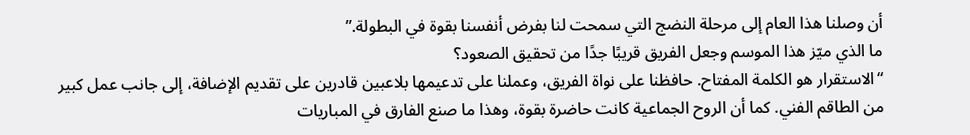أن وصلنا هذا العام إلى مرحلة النضج التي سمحت لنا بفرض أنفسنا بقوة في البطولة.”
ما الذي ميّز هذا الموسم وجعل الفريق قريبًا جدًا من تحقيق الصعود؟
“الاستقرار هو الكلمة المفتاح. حافظنا على نواة الفريق، وعملنا على تدعيمها بلاعبين قادرين على تقديم الإضافة، إلى جانب عمل كبير من الطاقم الفني. كما أن الروح الجماعية كانت حاضرة بقوة، وهذا ما صنع الفارق في المباريات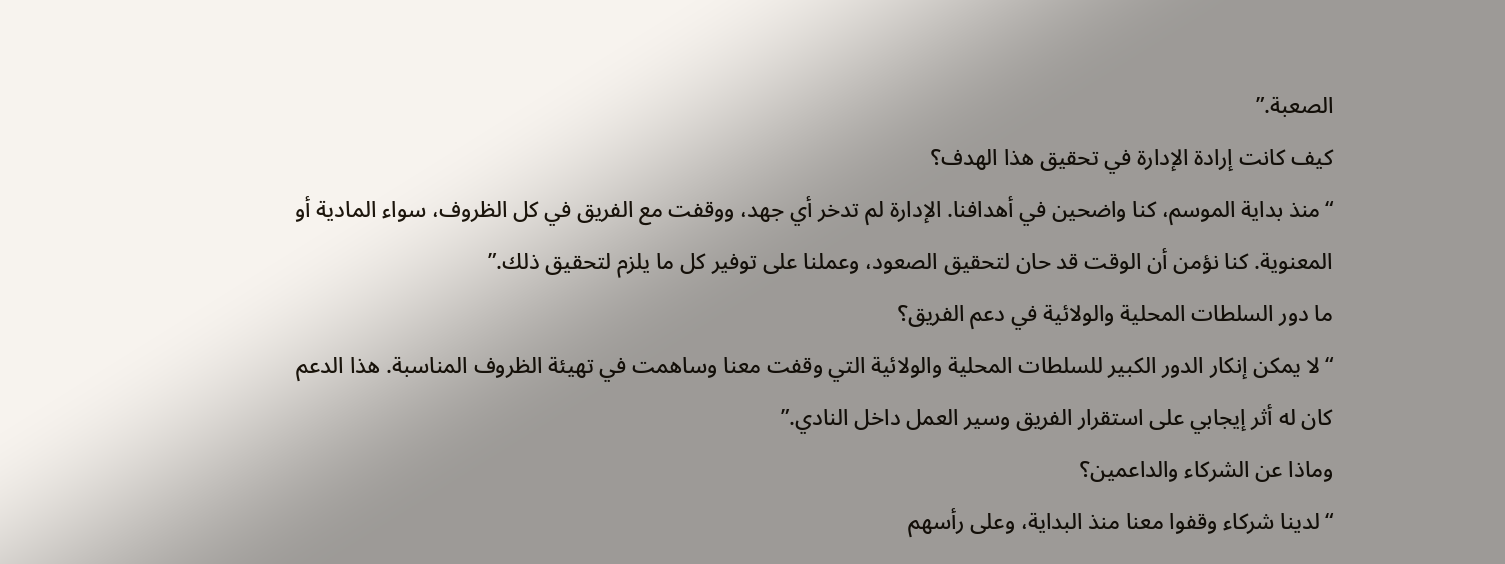الصعبة.”
كيف كانت إرادة الإدارة في تحقيق هذا الهدف؟
“منذ بداية الموسم، كنا واضحين في أهدافنا. الإدارة لم تدخر أي جهد، ووقفت مع الفريق في كل الظروف، سواء المادية أو المعنوية. كنا نؤمن أن الوقت قد حان لتحقيق الصعود، وعملنا على توفير كل ما يلزم لتحقيق ذلك.”
ما دور السلطات المحلية والولائية في دعم الفريق؟
“لا يمكن إنكار الدور الكبير للسلطات المحلية والولائية التي وقفت معنا وساهمت في تهيئة الظروف المناسبة. هذا الدعم كان له أثر إيجابي على استقرار الفريق وسير العمل داخل النادي.”
وماذا عن الشركاء والداعمين؟
“لدينا شركاء وقفوا معنا منذ البداية، وعلى رأسهم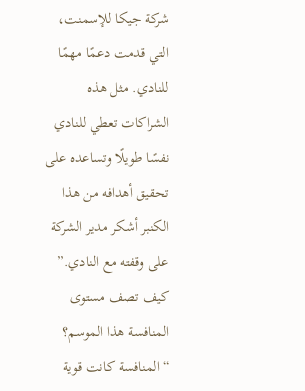شركة جيكا للإسمنت، التي قدمت دعمًا مهمًا للنادي. مثل هذه الشراكات تعطي للنادي نفسًا طويلًا وتساعده على تحقيق أهدافه من هذا الكنبر أشكر مدير الشركة على وقفته مع النادي.”
كيف تصف مستوى المنافسة هذا الموسم؟
“المنافسة كانت قوية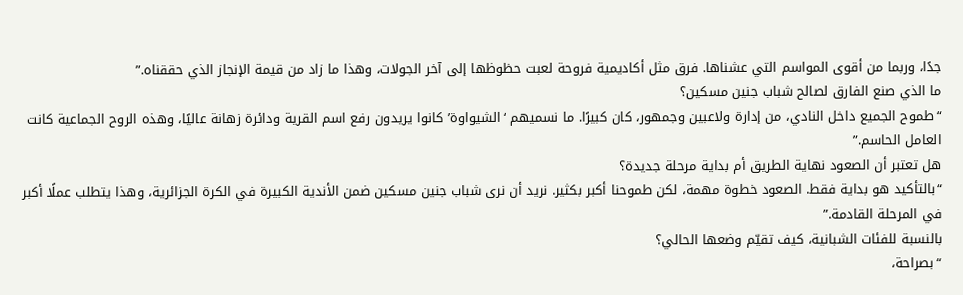جدًا، وربما من أقوى المواسم التي عشناها. فرق مثل أكاديمية فروحة لعبت حظوظها إلى آخر الجولات، وهذا ما زاد من قيمة الإنجاز الذي حققناه.”
ما الذي صنع الفارق لصالح شباب جنين مسكين؟
“طموح الجميع داخل النادي، من إدارة ولاعبين وجمهور، كان كبيرًا. ما نسميهم ‘الشيواوة’ كانوا يريدون رفع اسم القرية ودائرة زهانة عاليًا، وهذه الروح الجماعية كانت العامل الحاسم.”
هل تعتبر أن الصعود نهاية الطريق أم بداية مرحلة جديدة؟
“بالتأكيد هو بداية فقط. الصعود خطوة مهمة، لكن طموحنا أكبر بكثير. نريد أن نرى شباب جنين مسكين ضمن الأندية الكبيرة في الكرة الجزائرية، وهذا يتطلب عملًا أكبر في المرحلة القادمة.”
بالنسبة للفئات الشبانية، كيف تقيّم وضعها الحالي؟
“بصراحة،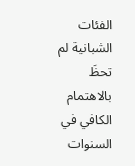الفئات الشبانية لم تحظَ بالاهتمام الكافي في السنوات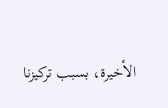الأخيرة، بسبب تركيزنا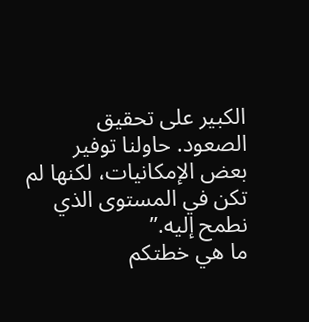الكبير على تحقيق الصعود. حاولنا توفير بعض الإمكانيات، لكنها لم تكن في المستوى الذي نطمح إليه.”
ما هي خطتكم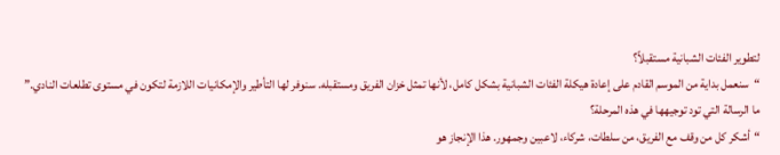لتطوير الفئات الشبانية مستقبلاً؟
“سنعمل بداية من الموسم القادم على إعادة هيكلة الفئات الشبانية بشكل كامل، لأنها تمثل خزان الفريق ومستقبله. سنوفر لها التأطير والإمكانيات اللازمة لتكون في مستوى تطلعات النادي.”
ما الرسالة التي تود توجيهها في هذه المرحلة؟
“أشكر كل من وقف مع الفريق، من سلطات، شركاء، لاعبين وجمهور. هذا الإنجاز هو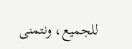للجميع، ونتمنى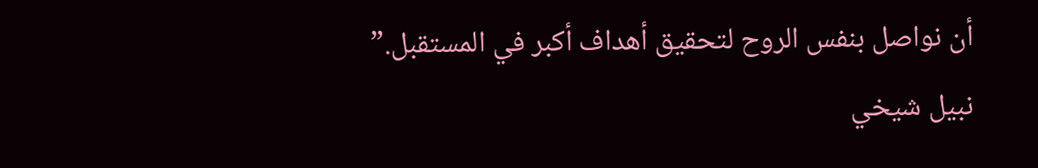أن نواصل بنفس الروح لتحقيق أهداف أكبر في المستقبل.”
نبيل شيخي